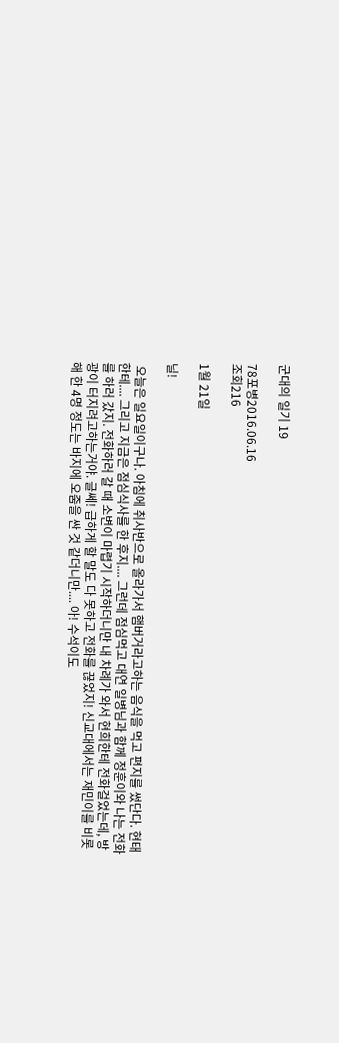군대의 일기 19

78포병2016.06.16
조회216

1월 21일

닐!

 오늘은 일요일이구나. 아침에 취사반으로 올라가서 햄버거라고하는 음식을 먹고 편지를 썼단다. 현태한테.... 그리고 지금은 점심식사를 한 후지.... 그런데 점심먹고 대연 일병님과 함께 정훈이와 나는 전화를 하러 갔지. 전화하러 갈 때 소변이 마렵기 시작하더니만 내 차례가 와서 현희한테 전화걸었는데, 방광이 터지려고하는거야. 글쎄! 급하게 할 말도 다 못하고 전화를 끊었지! 신교대에서는 재민이를 비롯해 한 4명 정도는 바지에 오줌을 싼 것 같더니만.... 아! 수석이도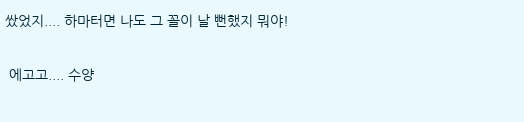쌌었지.... 하마터면 나도 그 꼴이 날 뻔했지 뭐야!

 에고고.... 수양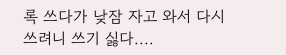록 쓰다가 낮잠 자고 와서 다시 쓰려니 쓰기 싫다....